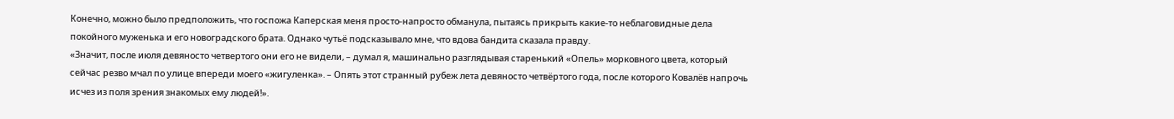Конечно, можно было предположить, что госпожа Каперская меня просто-напросто обманула, пытаясь прикрыть какие-то неблаговидные дела покойного муженька и его новоградского брата. Однако чутьё подсказывало мне, что вдова бандита сказала правду.
«Значит, после июля девяносто четвертого они его не видели, – думал я, машинально разглядывая старенький «Опель» морковного цвета, который сейчас резво мчал по улице впереди моего «жигуленка». – Опять этот странный рубеж лета девяносто четвёртого года, после которого Ковалёв напрочь исчез из поля зрения знакомых ему людей!».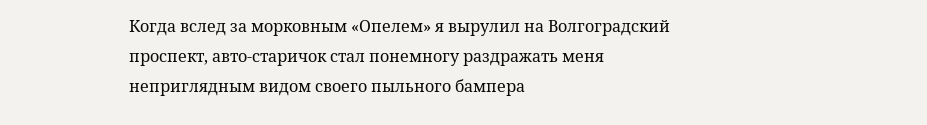Когда вслед за морковным «Опелем» я вырулил на Волгоградский проспект, авто-старичок стал понемногу раздражать меня неприглядным видом своего пыльного бампера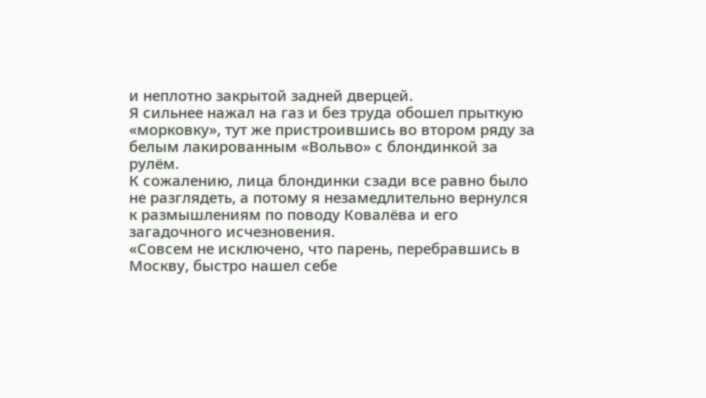и неплотно закрытой задней дверцей.
Я сильнее нажал на газ и без труда обошел прыткую «морковку», тут же пристроившись во втором ряду за белым лакированным «Вольво» с блондинкой за рулём.
К сожалению, лица блондинки сзади все равно было не разглядеть, а потому я незамедлительно вернулся к размышлениям по поводу Ковалёва и его загадочного исчезновения.
«Совсем не исключено, что парень, перебравшись в Москву, быстро нашел себе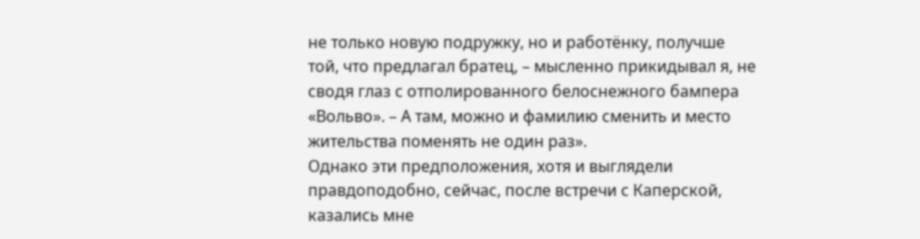не только новую подружку, но и работёнку, получше той, что предлагал братец, – мысленно прикидывал я, не сводя глаз с отполированного белоснежного бампера «Вольво». – А там, можно и фамилию сменить и место жительства поменять не один раз».
Однако эти предположения, хотя и выглядели правдоподобно, сейчас, после встречи с Каперской, казались мне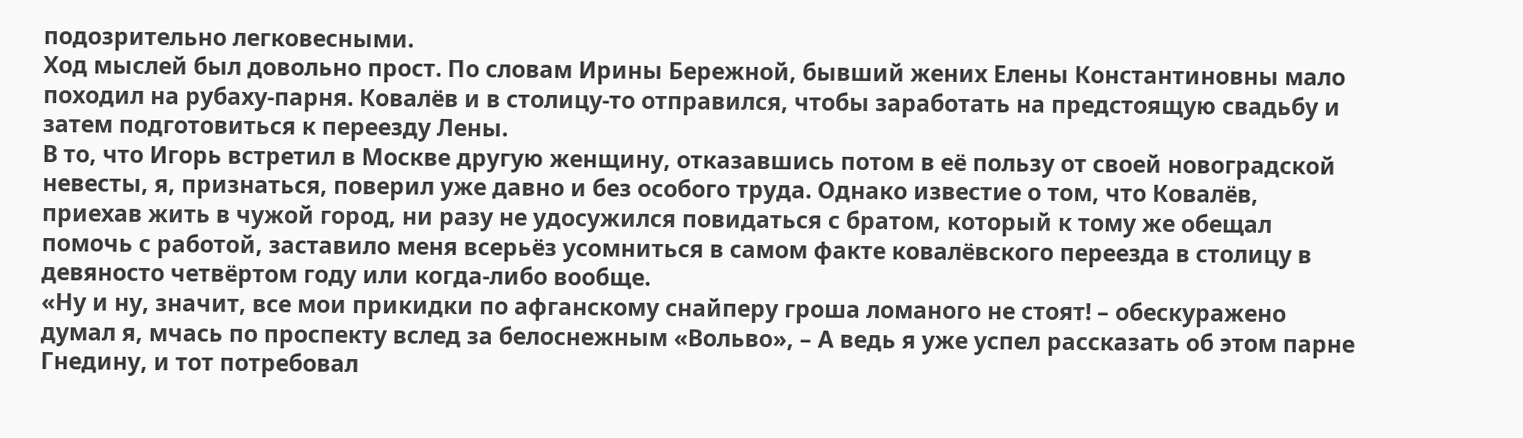подозрительно легковесными.
Ход мыслей был довольно прост. По словам Ирины Бережной, бывший жених Елены Константиновны мало походил на рубаху-парня. Ковалёв и в столицу-то отправился, чтобы заработать на предстоящую свадьбу и затем подготовиться к переезду Лены.
В то, что Игорь встретил в Москве другую женщину, отказавшись потом в её пользу от своей новоградской невесты, я, признаться, поверил уже давно и без особого труда. Однако известие о том, что Ковалёв, приехав жить в чужой город, ни разу не удосужился повидаться с братом, который к тому же обещал помочь с работой, заставило меня всерьёз усомниться в самом факте ковалёвского переезда в столицу в девяносто четвёртом году или когда-либо вообще.
«Ну и ну, значит, все мои прикидки по афганскому снайперу гроша ломаного не стоят! – обескуражено думал я, мчась по проспекту вслед за белоснежным «Вольво», – А ведь я уже успел рассказать об этом парне Гнедину, и тот потребовал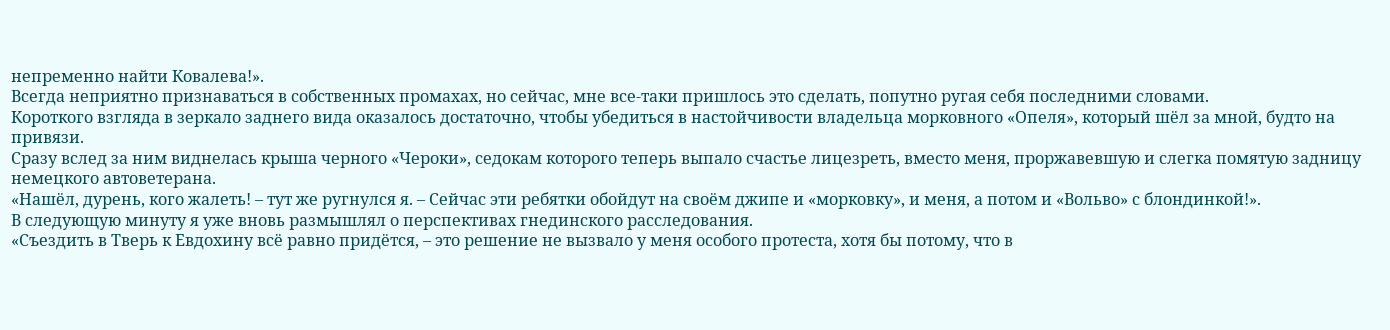непременно найти Ковалева!».
Всегда неприятно признаваться в собственных промахах, но сейчас, мне все-таки пришлось это сделать, попутно ругая себя последними словами.
Короткого взгляда в зеркало заднего вида оказалось достаточно, чтобы убедиться в настойчивости владельца морковного «Опеля», который шёл за мной, будто на привязи.
Сразу вслед за ним виднелась крыша черного «Чероки», седокам которого теперь выпало счастье лицезреть, вместо меня, проржавевшую и слегка помятую задницу немецкого автоветерана.
«Нашёл, дурень, кого жалеть! – тут же ругнулся я. – Сейчас эти ребятки обойдут на своём джипе и «морковку», и меня, а потом и «Вольво» с блондинкой!».
В следующую минуту я уже вновь размышлял о перспективах гнединского расследования.
«Съездить в Тверь к Евдохину всё равно придётся, – это решение не вызвало у меня особого протеста, хотя бы потому, что в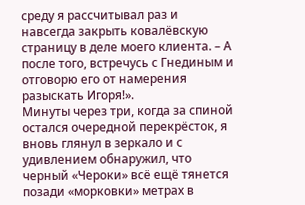среду я рассчитывал раз и навсегда закрыть ковалёвскую страницу в деле моего клиента. – А после того, встречусь с Гнединым и отговорю его от намерения разыскать Игоря!».
Минуты через три, когда за спиной остался очередной перекрёсток, я вновь глянул в зеркало и с удивлением обнаружил, что черный «Чероки» всё ещё тянется позади «морковки» метрах в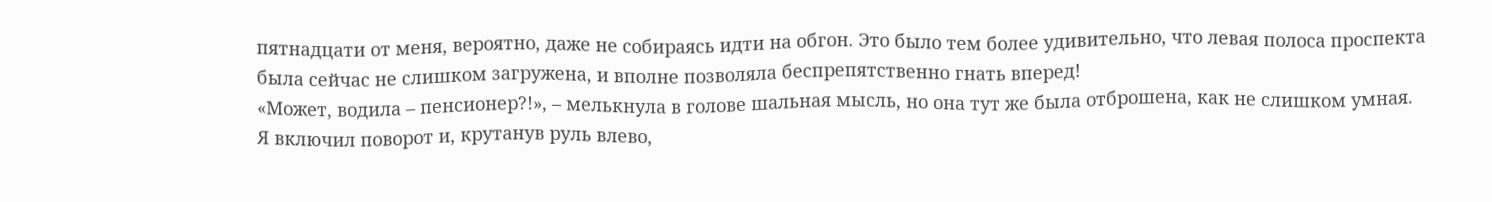пятнадцати от меня, вероятно, даже не собираясь идти на обгон. Это было тем более удивительно, что левая полоса проспекта была сейчас не слишком загружена, и вполне позволяла беспрепятственно гнать вперед!
«Может, водила – пенсионер?!», – мелькнула в голове шальная мысль, но она тут же была отброшена, как не слишком умная.
Я включил поворот и, крутанув руль влево,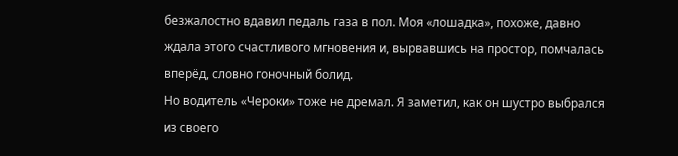безжалостно вдавил педаль газа в пол. Моя «лошадка», похоже, давно ждала этого счастливого мгновения и, вырвавшись на простор, помчалась вперёд, словно гоночный болид.
Но водитель «Чероки» тоже не дремал. Я заметил, как он шустро выбрался из своего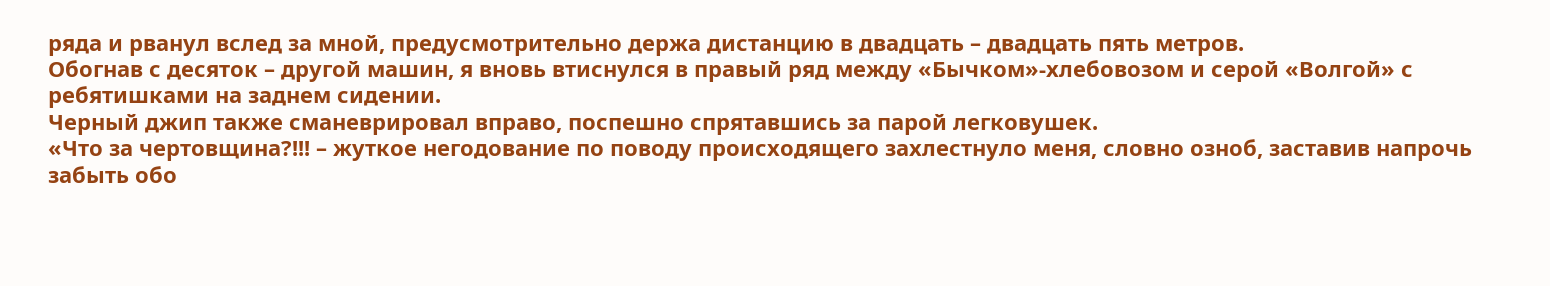ряда и рванул вслед за мной, предусмотрительно держа дистанцию в двадцать – двадцать пять метров.
Обогнав с десяток – другой машин, я вновь втиснулся в правый ряд между «Бычком»-хлебовозом и серой «Волгой» с ребятишками на заднем сидении.
Черный джип также сманеврировал вправо, поспешно спрятавшись за парой легковушек.
«Что за чертовщина?!!! – жуткое негодование по поводу происходящего захлестнуло меня, словно озноб, заставив напрочь забыть обо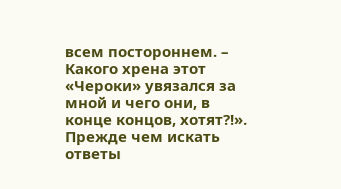всем постороннем. – Какого хрена этот «Чероки» увязался за мной и чего они, в конце концов, хотят?!».
Прежде чем искать ответы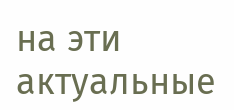на эти актуальные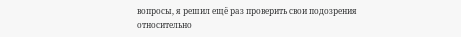вопросы, я решил ещё раз проверить свои подозрения относительно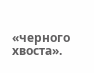«черного хвоста».